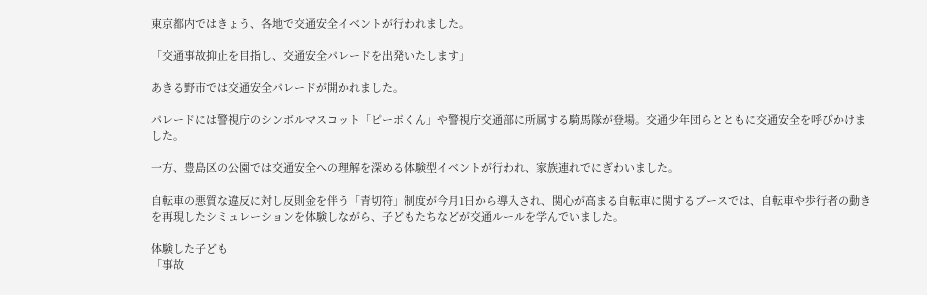東京都内ではきょう、各地で交通安全イベントが行われました。

「交通事故抑止を目指し、交通安全パレードを出発いたします」

あきる野市では交通安全パレードが開かれました。

パレードには警視庁のシンボルマスコット「ピーポくん」や警視庁交通部に所属する騎馬隊が登場。交通少年団らとともに交通安全を呼びかけました。

一方、豊島区の公園では交通安全への理解を深める体験型イベントが行われ、家族連れでにぎわいました。

自転車の悪質な違反に対し反則金を伴う「青切符」制度が今月1日から導入され、関心が高まる自転車に関するブースでは、自転車や歩行者の動きを再現したシミュレーションを体験しながら、子どもたちなどが交通ルールを学んでいました。

体験した子ども
「事故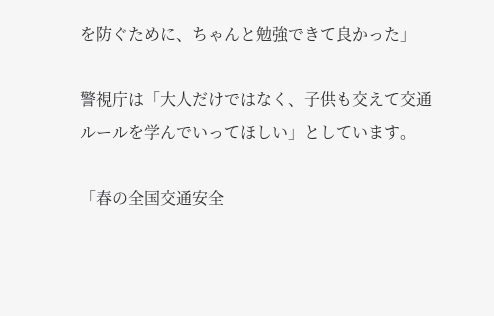を防ぐために、ちゃんと勉強できて良かった」

警視庁は「大人だけではなく、子供も交えて交通ルールを学んでいってほしい」としています。

「春の全国交通安全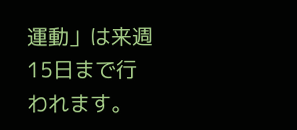運動」は来週15日まで行われます。